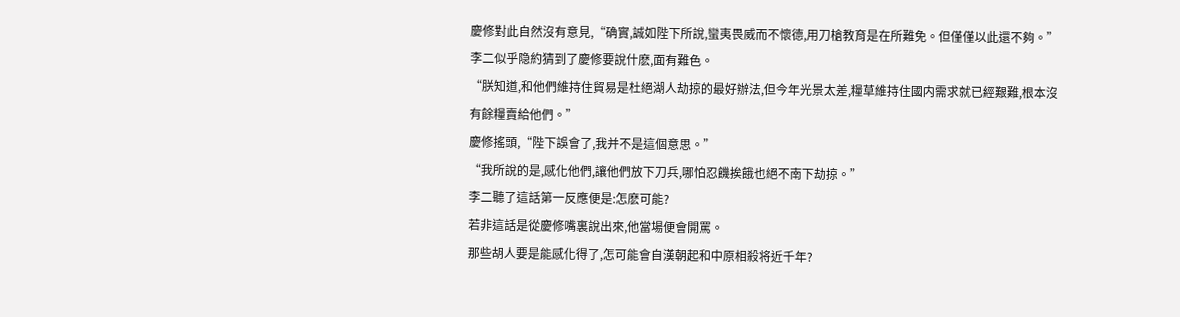慶修對此自然沒有意見,“确實,誠如陛下所說,蠻夷畏威而不懷德,用刀槍教育是在所難免。但僅僅以此還不夠。”
李二似乎隐約猜到了慶修要說什麽,面有難色。
“朕知道,和他們維持住貿易是杜絕湖人劫掠的最好辦法,但今年光景太差,糧草維持住國内需求就已經艱難,根本沒有餘糧賣給他們。”
慶修搖頭,“陛下誤會了,我并不是這個意思。”
“我所說的是,感化他們,讓他們放下刀兵,哪怕忍饑挨餓也絕不南下劫掠。”
李二聽了這話第一反應便是:怎麽可能?
若非這話是從慶修嘴裏說出來,他當場便會開罵。
那些胡人要是能感化得了,怎可能會自漢朝起和中原相殺将近千年?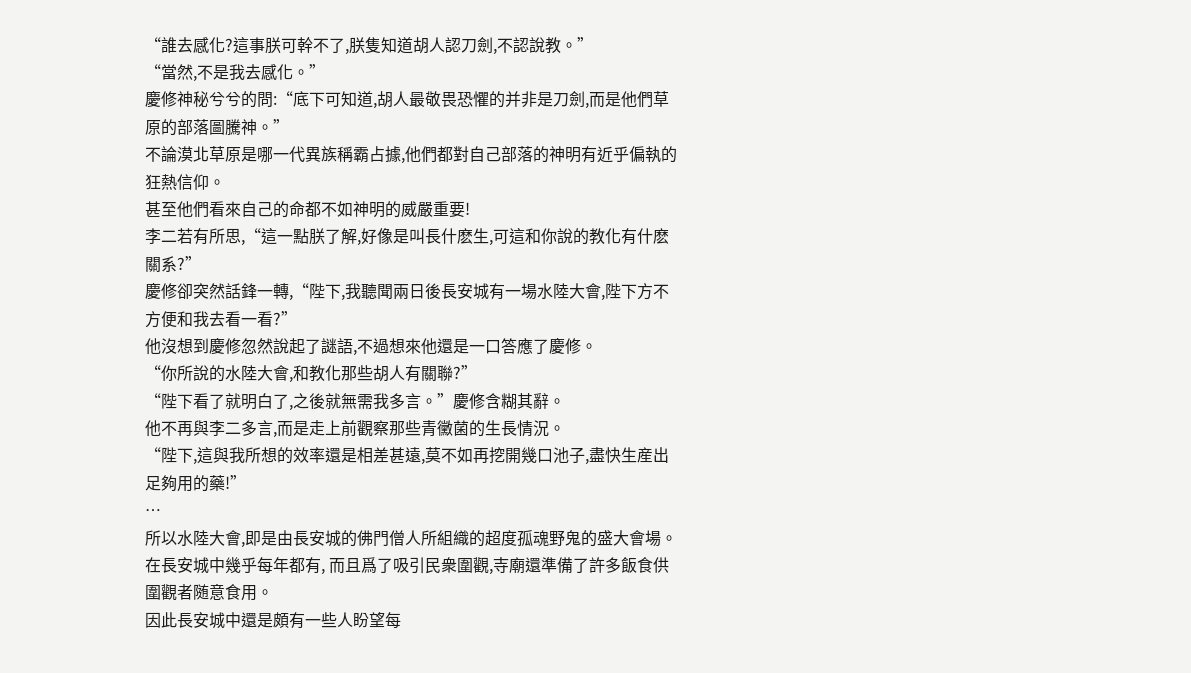“誰去感化?這事朕可幹不了,朕隻知道胡人認刀劍,不認說教。”
“當然,不是我去感化。”
慶修神秘兮兮的問:“底下可知道,胡人最敬畏恐懼的并非是刀劍,而是他們草原的部落圖騰神。”
不論漠北草原是哪一代異族稱霸占據,他們都對自己部落的神明有近乎偏執的狂熱信仰。
甚至他們看來自己的命都不如神明的威嚴重要!
李二若有所思,“這一點朕了解,好像是叫長什麽生,可這和你說的教化有什麽關系?”
慶修卻突然話鋒一轉,“陛下,我聽聞兩日後長安城有一場水陸大會,陛下方不方便和我去看一看?”
他沒想到慶修忽然說起了謎語,不過想來他還是一口答應了慶修。
“你所說的水陸大會,和教化那些胡人有關聯?”
“陛下看了就明白了,之後就無需我多言。”慶修含糊其辭。
他不再與李二多言,而是走上前觀察那些青黴菌的生長情況。
“陛下,這與我所想的效率還是相差甚遠,莫不如再挖開幾口池子,盡快生産出足夠用的藥!”
…
所以水陸大會,即是由長安城的佛門僧人所組織的超度孤魂野鬼的盛大會場。
在長安城中幾乎每年都有, 而且爲了吸引民衆圍觀,寺廟還準備了許多飯食供圍觀者随意食用。
因此長安城中還是頗有一些人盼望每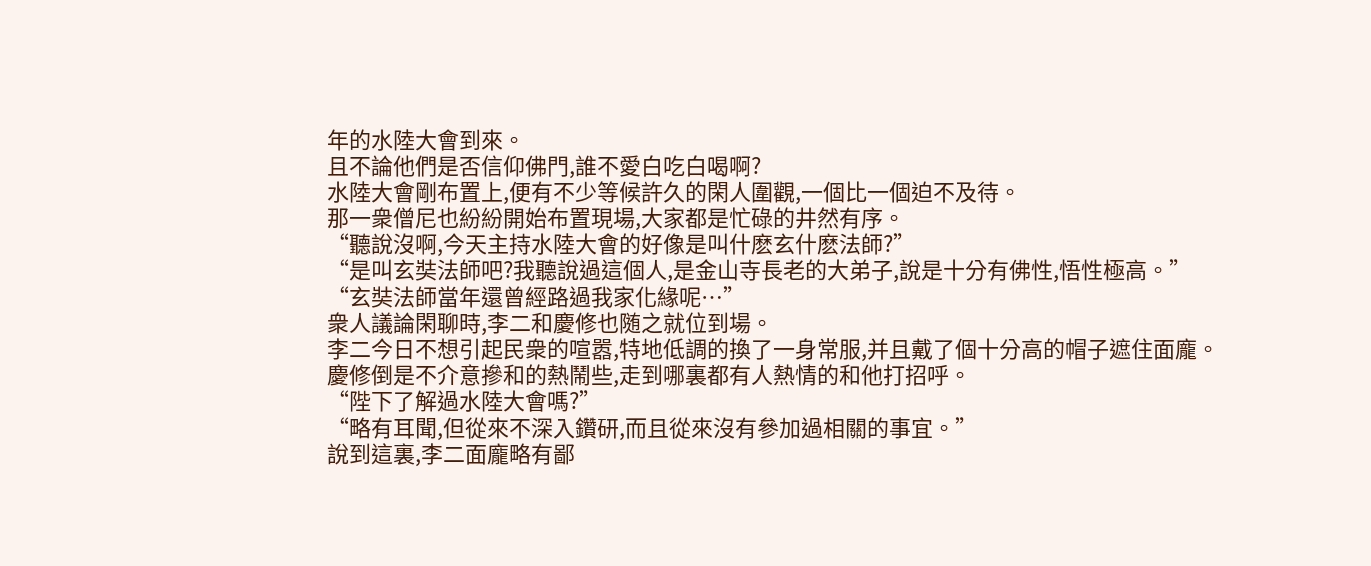年的水陸大會到來。
且不論他們是否信仰佛門,誰不愛白吃白喝啊?
水陸大會剛布置上,便有不少等候許久的閑人圍觀,一個比一個迫不及待。
那一衆僧尼也紛紛開始布置現場,大家都是忙碌的井然有序。
“聽說沒啊,今天主持水陸大會的好像是叫什麽玄什麽法師?”
“是叫玄奘法師吧?我聽說過這個人,是金山寺長老的大弟子,說是十分有佛性,悟性極高。”
“玄奘法師當年還曾經路過我家化緣呢…”
衆人議論閑聊時,李二和慶修也随之就位到場。
李二今日不想引起民衆的喧嚣,特地低調的換了一身常服,并且戴了個十分高的帽子遮住面龐。
慶修倒是不介意摻和的熱鬧些,走到哪裏都有人熱情的和他打招呼。
“陛下了解過水陸大會嗎?”
“略有耳聞,但從來不深入鑽研,而且從來沒有參加過相關的事宜。”
說到這裏,李二面龐略有鄙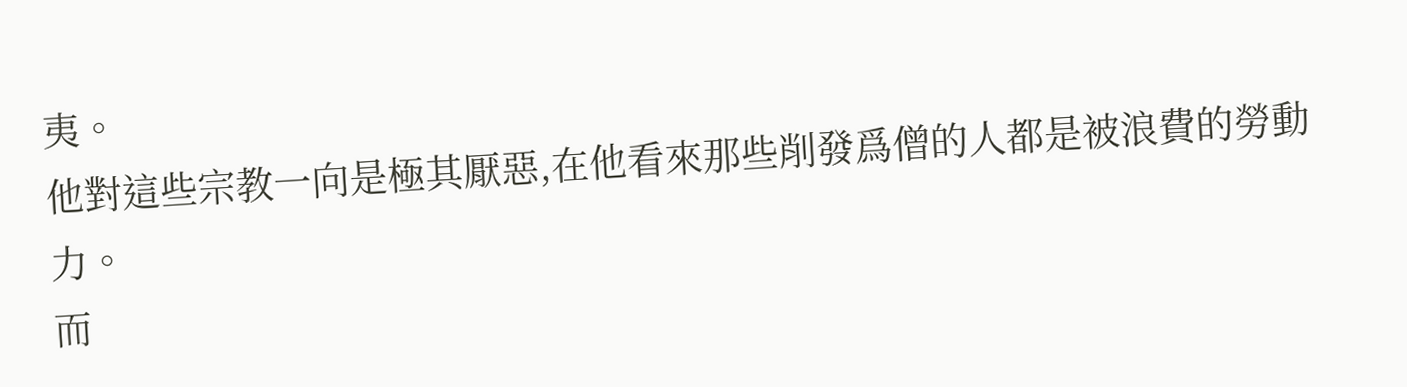夷。
他對這些宗教一向是極其厭惡,在他看來那些削發爲僧的人都是被浪費的勞動力。
而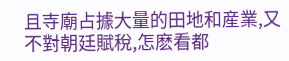且寺廟占據大量的田地和産業,又不對朝廷賦稅,怎麽看都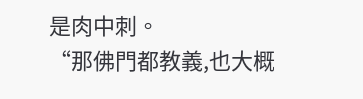是肉中刺。
“那佛門都教義,也大概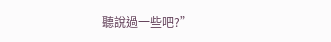聽說過一些吧?”